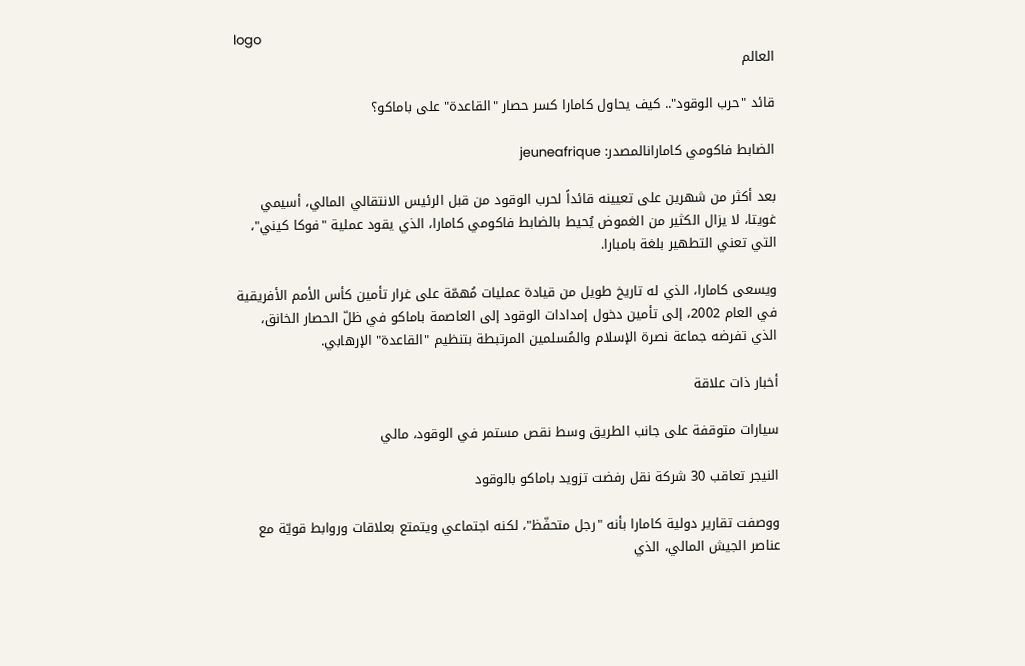logo
العالم

قائد "حرب الوقود".. كيف يحاول كامارا كسر حصار "القاعدة" على باماكو؟

الضابط فاكومي كامارانالمصدر: jeuneafrique

بعد أكثر من شهرين على تعيينه قائداً لحرب الوقود من قبل الرئيس الانتقالي المالي، أسيمي غويتا، لا يزال الكثير من الغموض يُحيط بالضابط فاكومي كامارا، الذي يقود عملية "فوكا كيني"، التي تعني التطهير بلغة بامبارا.

ويسعى كامارا، الذي له تاريخ طويل من قيادة عمليات مُهمّة على غرار تأمين كأس الأمم الأفريقية في العام 2002، إلى تأمين دخول إمدادات الوقود إلى العاصمة باماكو في ظلّ الحصار الخانق، الذي تفرضه جماعة نصرة الإسلام والمُسلمين المرتبطة بتنظيم "القاعدة" الإرهابي.

أخبار ذات علاقة

سيارات متوقفة على جانب الطريق وسط نقص مستمر في الوقود، مالي

النيجر تعاقب 30 شركة نقل رفضت تزويد باماكو بالوقود

ووصفت تقارير دولية كامارا بأنه "رجل متحفّظ"، لكنه اجتماعي ويتمتع بعلاقات وروابط قويّة مع عناصر الجيش المالي، الذي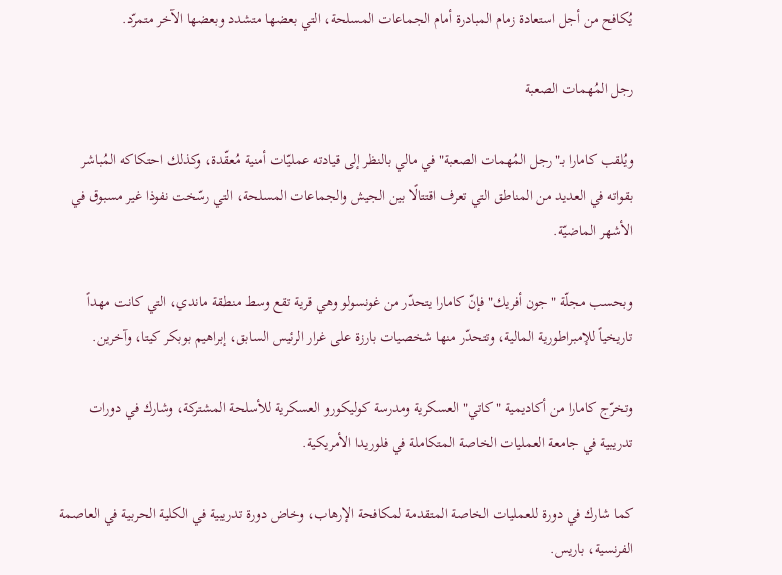يُكافح من أجل استعادة زمام المبادرة أمام الجماعات المسلحة، التي بعضها متشدد وبعضها الآخر متمرّد.

رجل المُهمات الصعبة

ويُلقب كامارا بـ"رجل المُهمات الصعبة" في مالي بالنظر إلى قيادته عمليّات أمنية مُعقّدة، وكذلك احتكاكه المُباشر بقواته في العديد من المناطق التي تعرف اقتتالًا بين الجيش والجماعات المسلحة، التي رسّخت نفوذا غير مسبوق في الأشهر الماضيّة.

وبحسب مجلّة "جون أفريك" فإنّ كامارا يتحدّر من غونسولو وهي قرية تقع وسط منطقة ماندي، التي كانت مهداً تاريخياً للإمبراطورية المالية، وتتحدّر منها شخصيات بارزة على غرار الرئيس السابق، إبراهيم بوبكر كيتا، وآخرين.

وتخرّج كامارا من أكاديمية "كاتي" العسكرية ومدرسة كوليكورو العسكرية للأسلحة المشتركة، وشارك في دورات تدريبية في جامعة العمليات الخاصة المتكاملة في فلوريدا الأمريكية.

كما شارك في دورة للعمليات الخاصة المتقدمة لمكافحة الإرهاب، وخاض دورة تدريبية في الكلية الحربية في العاصمة الفرنسية، باريس.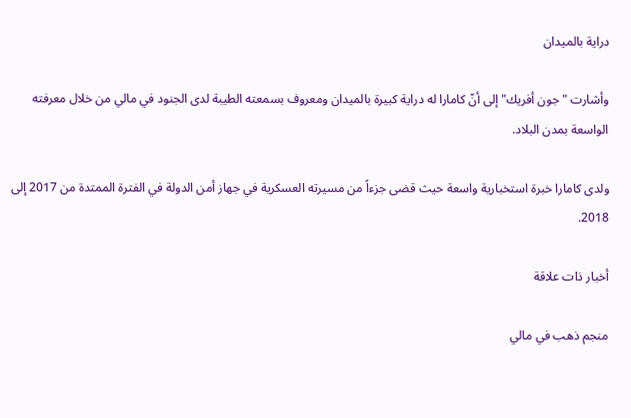دراية بالميدان

وأشارت "جون أفريك" إلى أنّ كامارا له دراية كبيرة بالميدان ومعروف بسمعته الطيبة لدى الجنود في مالي من خلال معرفته الواسعة بمدن البلاد.

ولدى كامارا خبرة استخبارية واسعة حيث قضى جزءاً من مسيرته العسكرية في جهاز أمن الدولة في الفترة الممتدة من 2017 إلى 2018.

أخبار ذات علاقة

منجم ذهب في مالي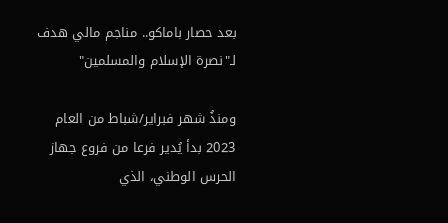بعد حصار باماكو.. مناجم مالي هدف لـ"نصرة الإسلام والمسلمين"

ومنذُ شهر فبراير/شباط من العام 2023 بدأ يُدير فرعا من فروع جهاز الحرس الوطني، الذي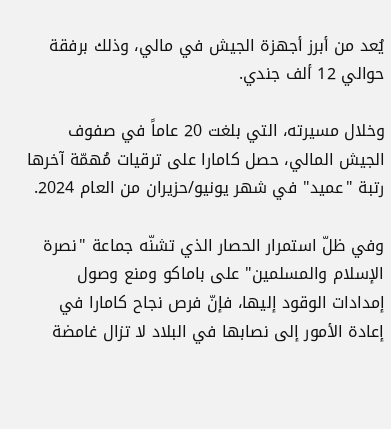يُعد من أبرز أجهزة الجيش في مالي، وذلك برفقة حوالي 12 ألف جندي.

وخلال مسيرته، التي بلغت 20 عاماً في صفوف الجيش المالي، حصل كامارا على ترقيات مُهمّة آخرها رتبة "عميد" في شهر يونيو/حزيران من العام 2024.

وفي ظلّ استمرار الحصار الذي تشنّه جماعة "نصرة الإسلام والمسلمين" على باماكو ومنع وصول إمدادات الوقود إليها، فإنّ فرص نجاح كامارا في إعادة الأمور إلى نصابها في البلاد لا تزال غامضة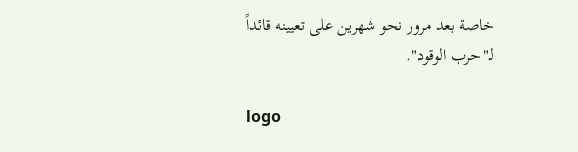خاصة بعد مرور نحو شهرين على تعيينه قائداً لـ"حرب الوقود".

logo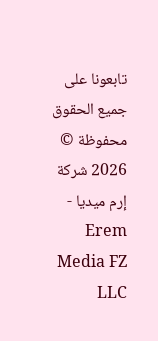تابعونا على
جميع الحقوق محفوظة © 2026 شركة إرم ميديا - Erem Media FZ LLC